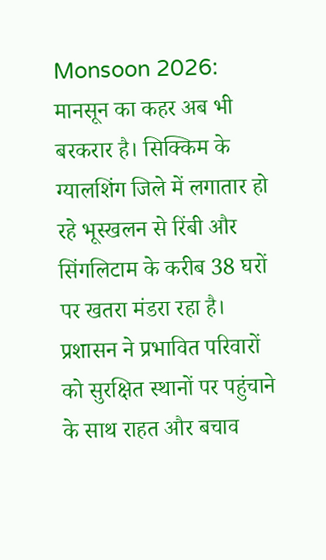Monsoon 2026: मानसून का कहर अब भी बरकरार है। सिक्किम के ग्यालशिंग जिले में लगातार हो रहे भूस्खलन से रिंबी और सिंगलिटाम के करीब 38 घरों पर खतरा मंडरा रहा है। प्रशासन ने प्रभावित परिवारों को सुरक्षित स्थानों पर पहुंचाने के साथ राहत और बचाव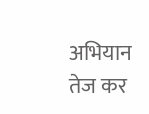अभियान तेज कर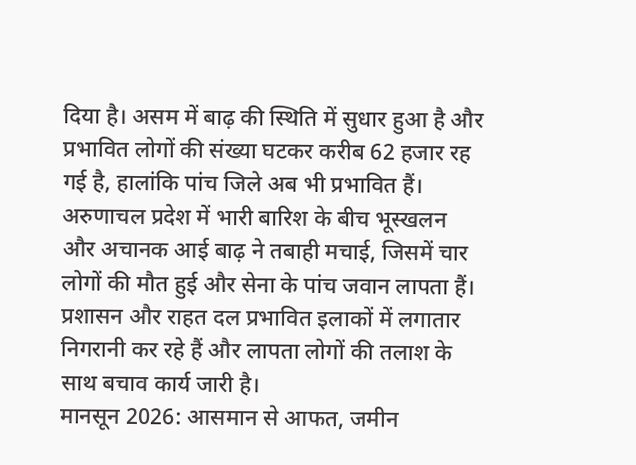दिया है। असम में बाढ़ की स्थिति में सुधार हुआ है और प्रभावित लोगों की संख्या घटकर करीब 62 हजार रह गई है, हालांकि पांच जिले अब भी प्रभावित हैं। अरुणाचल प्रदेश में भारी बारिश के बीच भूस्खलन और अचानक आई बाढ़ ने तबाही मचाई, जिसमें चार लोगों की मौत हुई और सेना के पांच जवान लापता हैं। प्रशासन और राहत दल प्रभावित इलाकों में लगातार निगरानी कर रहे हैं और लापता लोगों की तलाश के साथ बचाव कार्य जारी है।
मानसून 2026: आसमान से आफत, जमीन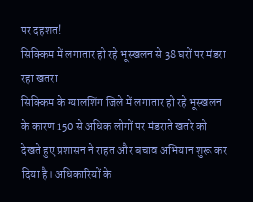पर दहशत!
सिक्किम में लगातार हो रहे भूस्खलन से 38 घरों पर मंडरा रहा खतरा
सिक्किम के ग्यालशिंग जिले में लगातार हो रहे भूस्खलन के कारण 150 से अधिक लोगों पर मंडराते खतरे को देखते हुए प्रशासन ने राहत और बचाव अभियान शुरू कर दिया है। अधिकारियों के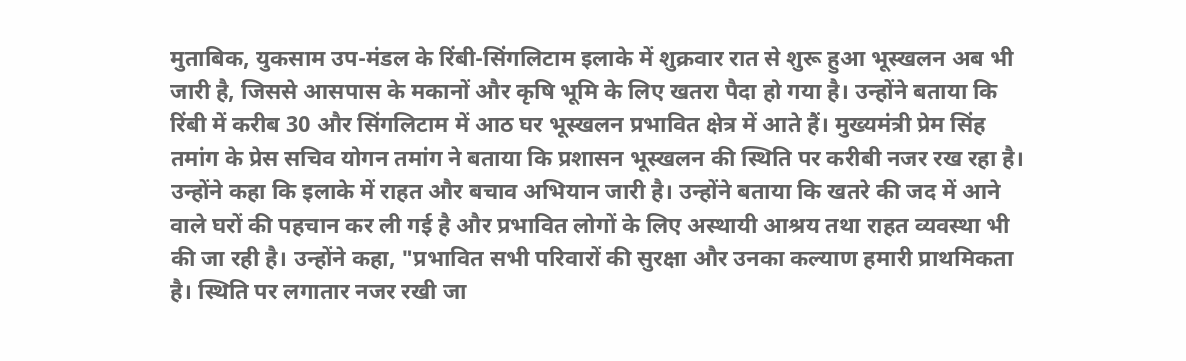मुताबिक, युकसाम उप-मंडल के रिंबी-सिंगलिटाम इलाके में शुक्रवार रात से शुरू हुआ भूस्खलन अब भी जारी है, जिससे आसपास के मकानों और कृषि भूमि के लिए खतरा पैदा हो गया है। उन्होंने बताया कि रिंबी में करीब 30 और सिंगलिटाम में आठ घर भूस्खलन प्रभावित क्षेत्र में आते हैं। मुख्यमंत्री प्रेम सिंह तमांग के प्रेस सचिव योगन तमांग ने बताया कि प्रशासन भूस्खलन की स्थिति पर करीबी नजर रख रहा है। उन्होंने कहा कि इलाके में राहत और बचाव अभियान जारी है। उन्होंने बताया कि खतरे की जद में आने वाले घरों की पहचान कर ली गई है और प्रभावित लोगों के लिए अस्थायी आश्रय तथा राहत व्यवस्था भी की जा रही है। उन्होंने कहा, "प्रभावित सभी परिवारों की सुरक्षा और उनका कल्याण हमारी प्राथमिकता है। स्थिति पर लगातार नजर रखी जा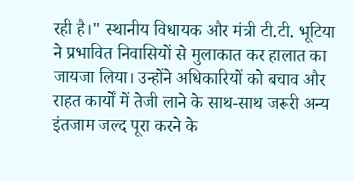रही है।" स्थानीय विधायक और मंत्री टी.टी. भूटिया ने प्रभावित निवासियों से मुलाकात कर हालात का जायजा लिया। उन्होंने अधिकारियों को बचाव और राहत कार्यों में तेजी लाने के साथ-साथ जरूरी अन्य इंतजाम जल्द पूरा करने के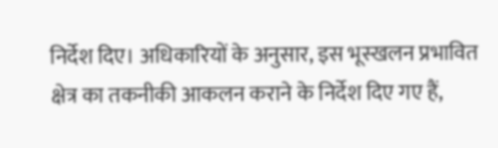निर्देश दिए। अधिकारियों के अनुसार, इस भूस्खलन प्रभावित क्षेत्र का तकनीकी आकलन कराने के निर्देश दिए गए हैं,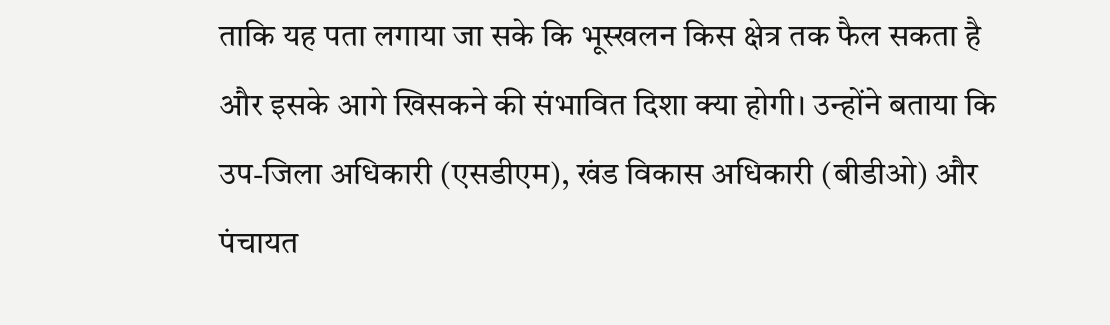ताकि यह पता लगाया जा सके कि भूस्खलन किस क्षेत्र तक फैल सकता है और इसके आगे खिसकने की संभावित दिशा क्या होगी। उन्होंने बताया कि उप-जिला अधिकारी (एसडीएम), खंड विकास अधिकारी (बीडीओ) और पंचायत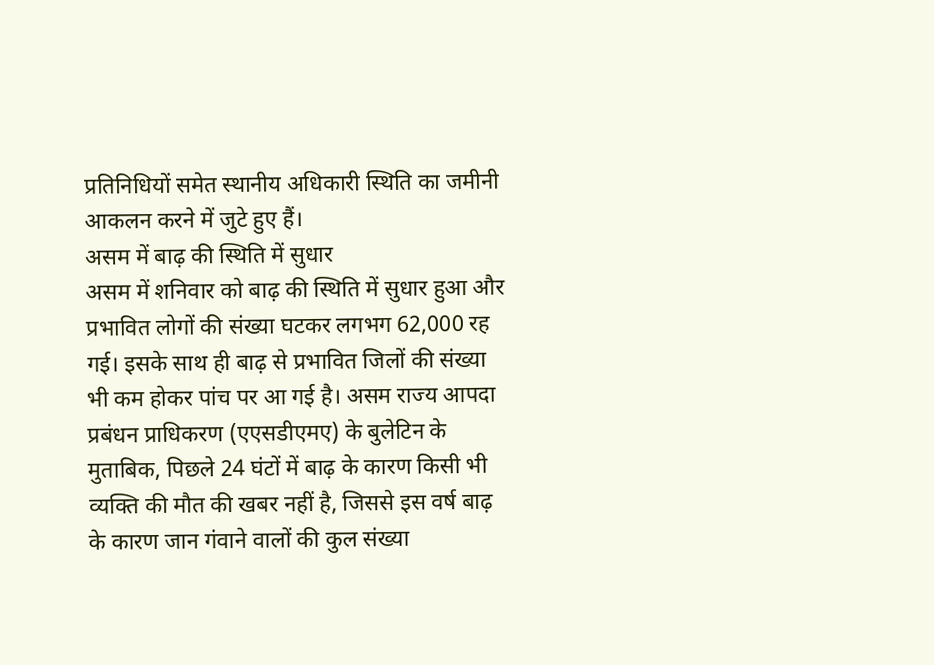प्रतिनिधियों समेत स्थानीय अधिकारी स्थिति का जमीनी आकलन करने में जुटे हुए हैं।
असम में बाढ़ की स्थिति में सुधार
असम में शनिवार को बाढ़ की स्थिति में सुधार हुआ और प्रभावित लोगों की संख्या घटकर लगभग 62,000 रह गई। इसके साथ ही बाढ़ से प्रभावित जिलों की संख्या भी कम होकर पांच पर आ गई है। असम राज्य आपदा प्रबंधन प्राधिकरण (एएसडीएमए) के बुलेटिन के मुताबिक, पिछले 24 घंटों में बाढ़ के कारण किसी भी व्यक्ति की मौत की खबर नहीं है, जिससे इस वर्ष बाढ़ के कारण जान गंवाने वालों की कुल संख्या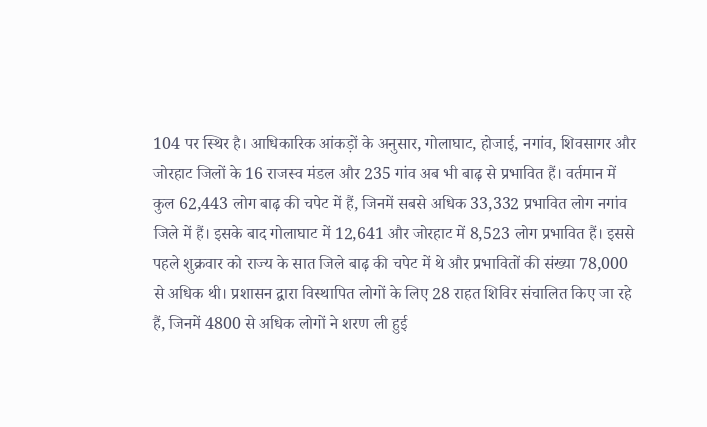104 पर स्थिर है। आधिकारिक आंकड़ों के अनुसार, गोलाघाट, होजाई, नगांव, शिवसागर और जोरहाट जिलों के 16 राजस्व मंडल और 235 गांव अब भी बाढ़ से प्रभावित हैं। वर्तमान में कुल 62,443 लोग बाढ़ की चपेट में हैं, जिनमें सबसे अधिक 33,332 प्रभावित लोग नगांव जिले में हैं। इसके बाद गोलाघाट में 12,641 और जोरहाट में 8,523 लोग प्रभावित हैं। इससे पहले शुक्रवार को राज्य के सात जिले बाढ़ की चपेट में थे और प्रभावितों की संख्या 78,000 से अधिक थी। प्रशासन द्वारा विस्थापित लोगों के लिए 28 राहत शिविर संचालित किए जा रहे हैं, जिनमें 4800 से अधिक लोगों ने शरण ली हुई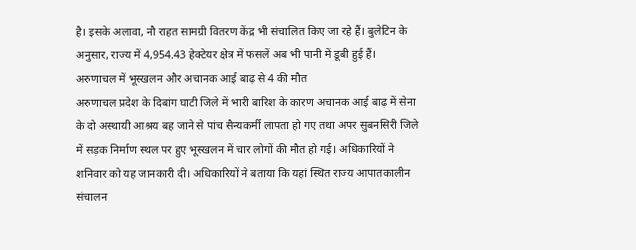है। इसके अलावा, नौ राहत सामग्री वितरण केंद्र भी संचालित किए जा रहे हैं। बुलेटिन के अनुसार, राज्य में 4,954.43 हेक्टेयर क्षेत्र में फसलें अब भी पानी में डूबी हुई हैं।
अरुणाचल में भूस्खलन और अचानक आई बाढ़ से 4 की मौत
अरुणाचल प्रदेश के दिबांग घाटी जिले में भारी बारिश के कारण अचानक आई बाढ़ में सेना के दो अस्थायी आश्रय बह जाने से पांच सैन्यकर्मी लापता हो गए तथा अपर सुबनसिरी जिले में सड़क निर्माण स्थल पर हुए भूस्खलन में चार लोगों की मौत हो गई। अधिकारियों ने शनिवार को यह जानकारी दी। अधिकारियों ने बताया कि यहां स्थित राज्य आपातकालीन संचालन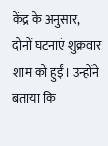केंद्र के अनुसार, दोनों घटनाएं शुक्रवार शाम को हुईं। उन्होंने बताया कि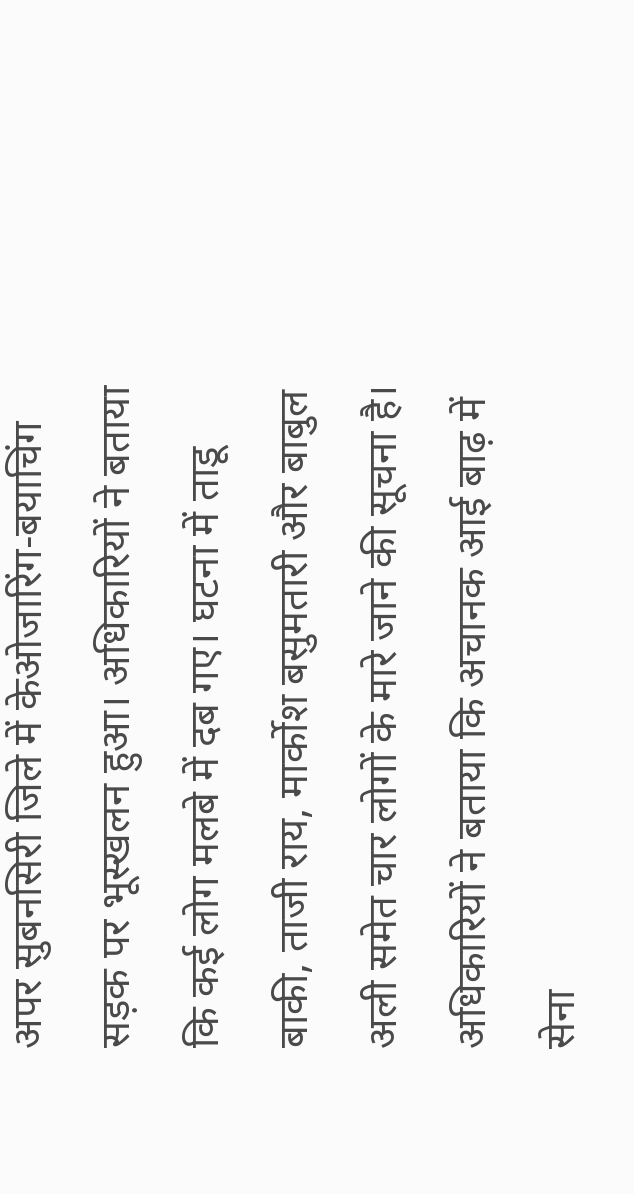अपर सुबनसिरी जिले में केओजारिंग-बयाचिंग सड़क पर भूस्खलन हुआ। अधिकारियों ने बताया कि कई लोग मलबे में दब गए। घटना में ताडू बाकी, ताजी राय, मार्कोश बसुमतारी और बाबुल अली समेत चार लोगों के मारे जाने की सूचना है। अधिकारियों ने बताया कि अचानक आई बाढ़ में सेना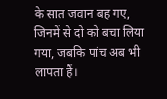के सात जवान बह गए, जिनमें से दो को बचा लिया गया, जबकि पांच अब भी लापता हैं।